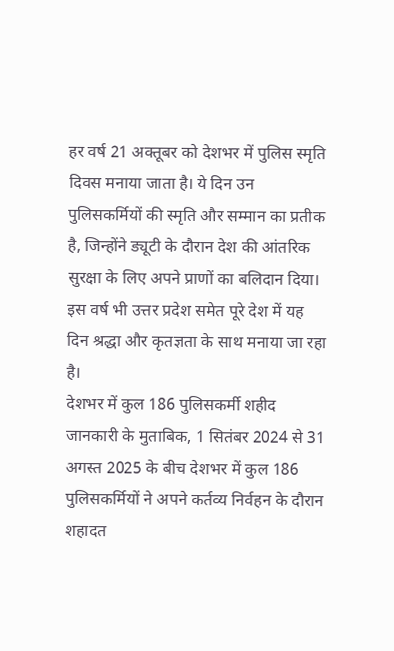हर वर्ष 21 अक्तूबर को देशभर में पुलिस स्मृति दिवस मनाया जाता है। ये दिन उन पुलिसकर्मियों की स्मृति और सम्मान का प्रतीक है, जिन्होंने ड्यूटी के दौरान देश की आंतरिक सुरक्षा के लिए अपने प्राणों का बलिदान दिया। इस वर्ष भी उत्तर प्रदेश समेत पूरे देश में यह दिन श्रद्धा और कृतज्ञता के साथ मनाया जा रहा है।
देशभर में कुल 186 पुलिसकर्मी शहीद
जानकारी के मुताबिक, 1 सितंबर 2024 से 31 अगस्त 2025 के बीच देशभर में कुल 186 पुलिसकर्मियों ने अपने कर्तव्य निर्वहन के दौरान शहादत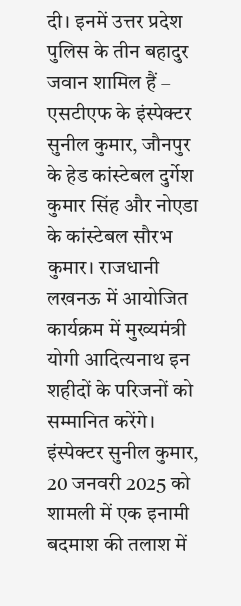दी। इनमें उत्तर प्रदेश पुलिस के तीन बहादुर जवान शामिल हैं – एसटीएफ के इंस्पेक्टर सुनील कुमार, जौनपुर के हेड कांस्टेबल दुर्गेश कुमार सिंह और नोएडा के कांस्टेबल सौरभ कुमार। राजधानी लखनऊ में आयोजित कार्यक्रम में मुख्यमंत्री योगी आदित्यनाथ इन शहीदों के परिजनों को सम्मानित करेंगे।
इंस्पेक्टर सुनील कुमार, 20 जनवरी 2025 को शामली में एक इनामी बदमाश की तलाश में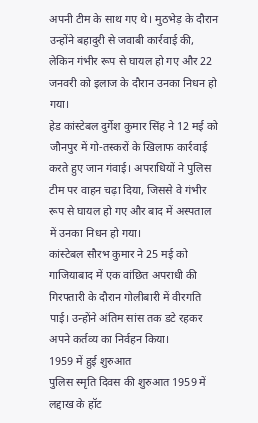अपनी टीम के साथ गए थे। मुठभेड़ के दौरान उन्होंने बहादुरी से जवाबी कार्रवाई की, लेकिन गंभीर रूप से घायल हो गए और 22 जनवरी को इलाज के दौरान उनका निधन हो गया।
हेड कांस्टेबल दुर्गेश कुमार सिंह ने 12 मई को जौनपुर में गो-तस्करों के खिलाफ कार्रवाई करते हुए जान गंवाई। अपराधियों ने पुलिस टीम पर वाहन चढ़ा दिया, जिससे वे गंभीर रूप से घायल हो गए और बाद में अस्पताल में उनका निधन हो गया।
कांस्टेबल सौरभ कुमार ने 25 मई को गाजियाबाद में एक वांछित अपराधी की गिरफ्तारी के दौरान गोलीबारी में वीरगति पाई। उन्होंने अंतिम सांस तक डटे रहकर अपने कर्तव्य का निर्वहन किया।
1959 में हुई शुरुआत
पुलिस स्मृति दिवस की शुरुआत 1959 में लद्दाख के हॉट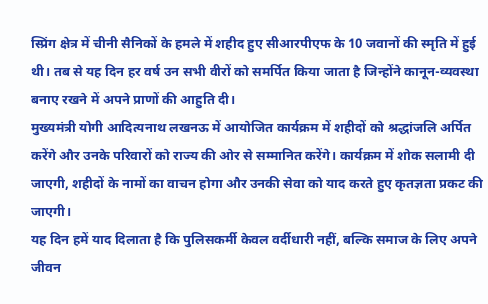स्प्रिंग क्षेत्र में चीनी सैनिकों के हमले में शहीद हुए सीआरपीएफ के 10 जवानों की स्मृति में हुई थी। तब से यह दिन हर वर्ष उन सभी वीरों को समर्पित किया जाता है जिन्होंने कानून-व्यवस्था बनाए रखने में अपने प्राणों की आहुति दी।
मुख्यमंत्री योगी आदित्यनाथ लखनऊ में आयोजित कार्यक्रम में शहीदों को श्रद्धांजलि अर्पित करेंगे और उनके परिवारों को राज्य की ओर से सम्मानित करेंगे। कार्यक्रम में शोक सलामी दी जाएगी, शहीदों के नामों का वाचन होगा और उनकी सेवा को याद करते हुए कृतज्ञता प्रकट की जाएगी।
यह दिन हमें याद दिलाता है कि पुलिसकर्मी केवल वर्दीधारी नहीं, बल्कि समाज के लिए अपने जीवन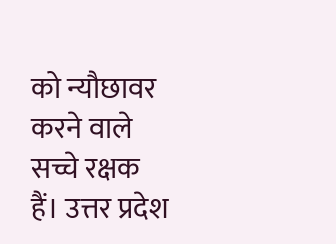को न्यौछावर करने वाले सच्चे रक्षक हैं। उत्तर प्रदेश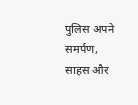पुलिस अपने समर्पण, साहस और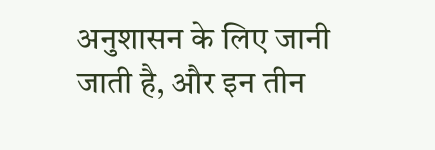अनुशासन के लिए जानी जाती है, और इन तीन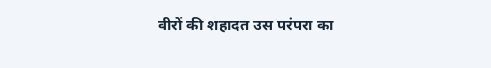वीरों की शहादत उस परंपरा का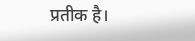प्रतीक है।